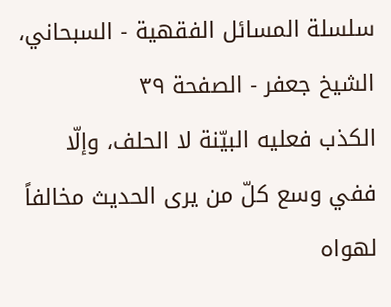سلسلة المسائل الفقهية - السبحاني، الشيخ جعفر - الصفحة ٣٩
الكذب فعليه البيّنة لا الحلف، وإلّا ففي وسع كلّ من يرى الحديث مخالفاً لهواه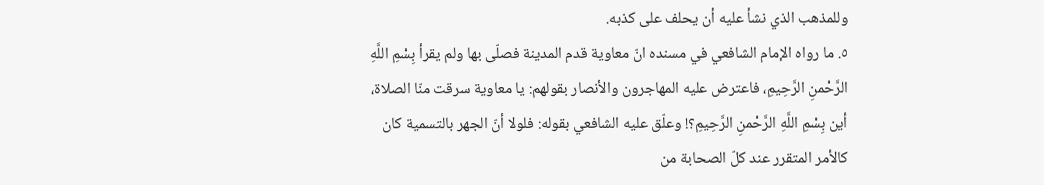وللمذهب الذي نشأ عليه أن يحلف على كذبه.
٥. ما رواه الإمام الشافعي في مسنده انّ معاوية قدم المدينة فصلّى بها ولم يقرأ بِسْمِ اللَّهِ الرَّحْمنِ الرَّحِيمِ، فاعترض عليه المهاجرون والأنصار بقولهم: يا معاوية سرقت منّا الصلاة، أين بِسْمِ اللَّهِ الرَّحْمنِ الرَّحِيمِ؟! وعلّق عليه الشافعي بقوله: فلولا أنّ الجهر بالتسمية كان كالأمر المتقرر عند كلّ الصحابة من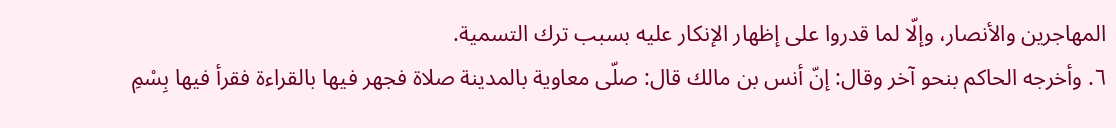المهاجرين والأنصار، وإلّا لما قدروا على إظهار الإنكار عليه بسبب ترك التسمية.
٦. وأخرجه الحاكم بنحو آخر وقال: إنّ أنس بن مالك قال: صلّى معاوية بالمدينة صلاة فجهر فيها بالقراءة فقرأ فيها بِسْمِ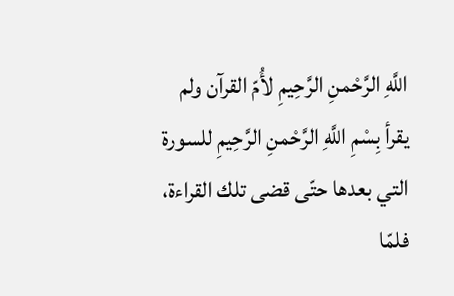اللَّهِ الرَّحْمنِ الرَّحِيمِ لأُمّ القرآن ولم يقرأ بِسْمِ اللَّهِ الرَّحْمنِ الرَّحِيمِ للسورة التي بعدها حتّى قضى تلك القراءة، فلمّا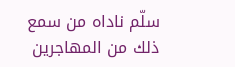سلّم ناداه من سمع ذلك من المهاجرين